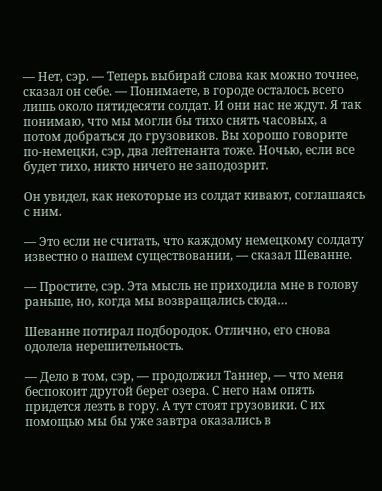— Нет, сэр. — Теперь выбирай слова как можно точнее, сказал он себе. — Понимаете, в городе осталось всего лишь около пятидесяти солдат. И они нас не ждут. Я так понимаю, что мы могли бы тихо снять часовых, а потом добраться до грузовиков. Вы хорошо говорите по-немецки, сэр, два лейтенанта тоже. Ночью, если все будет тихо, никто ничего не заподозрит.

Он увидел, как некоторые из солдат кивают, соглашаясь с ним.

— Это если не считать, что каждому немецкому солдату известно о нашем существовании, — сказал Шеванне.

— Простите, сэр. Эта мысль не приходила мне в голову раньше, но, когда мы возвращались сюда…

Шеванне потирал подбородок. Отлично, его снова одолела нерешительность.

— Дело в том, сэр, — продолжил Таннер, — что меня беспокоит другой берег озера. С него нам опять придется лезть в гору. А тут стоят грузовики. С их помощью мы бы уже завтра оказались в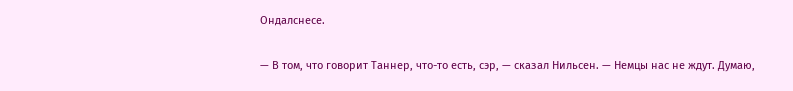Ондалснесе.

— В том, что говорит Таннер, что-то есть, сэр, — сказал Нильсен. — Немцы нас не ждут. Думаю,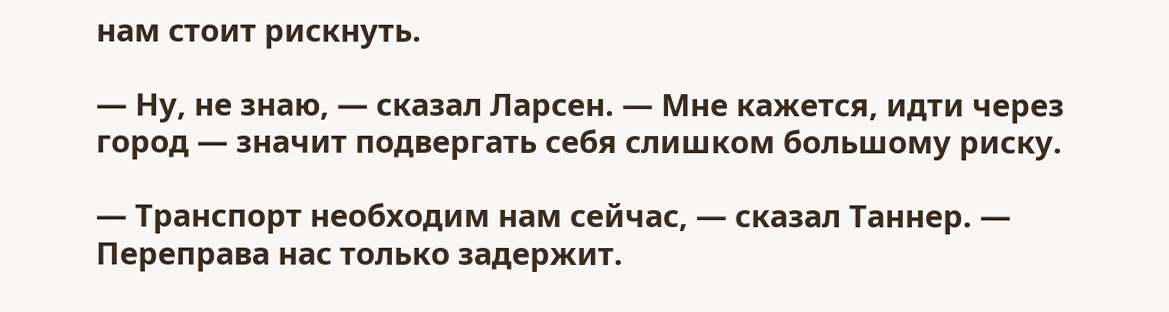нам стоит рискнуть.

— Ну, не знаю, — сказал Ларсен. — Мне кажется, идти через город — значит подвергать себя слишком большому риску.

— Транспорт необходим нам сейчас, — сказал Таннер. — Переправа нас только задержит.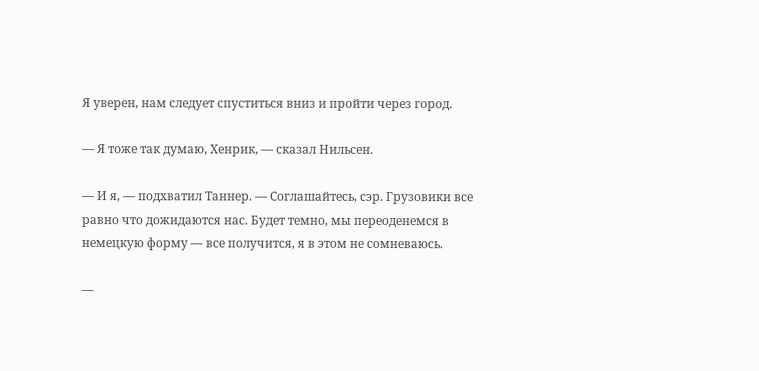Я уверен, нам следует спуститься вниз и пройти через город.

— Я тоже так думаю, Хенрик, — сказал Нильсен.

— И я, — подхватил Таннер. — Соглашайтесь, сэр. Грузовики все равно что дожидаются нас. Будет темно, мы переоденемся в немецкую форму — все получится, я в этом не сомневаюсь.

—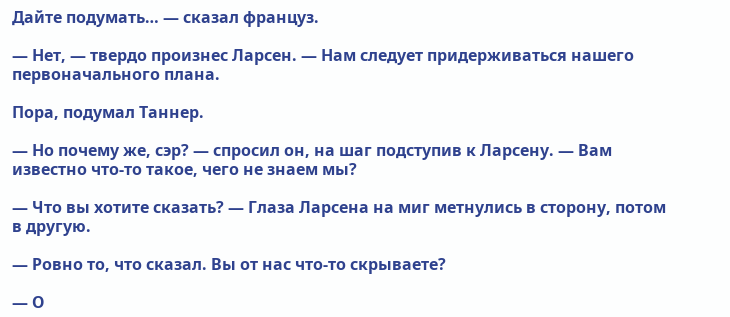Дайте подумать… — сказал француз.

— Нет, — твердо произнес Ларсен. — Нам следует придерживаться нашего первоначального плана.

Пора, подумал Таннер.

— Но почему же, сэр? — спросил он, на шаг подступив к Ларсену. — Вам известно что-то такое, чего не знаем мы?

— Что вы хотите сказать? — Глаза Ларсена на миг метнулись в сторону, потом в другую.

— Ровно то, что сказал. Вы от нас что-то скрываете?

— О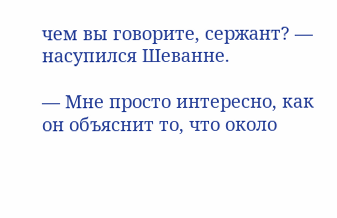чем вы говорите, сержант? — насупился Шеванне.

— Мне просто интересно, как он объяснит то, что около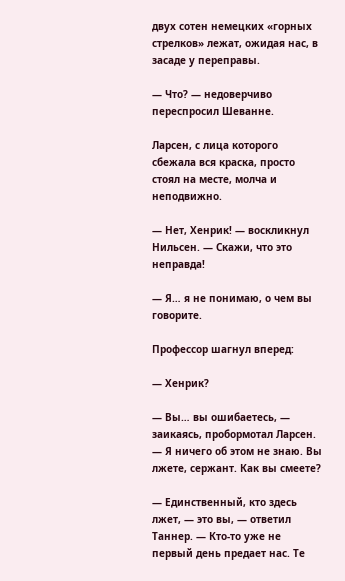двух сотен немецких «горных стрелков» лежат, ожидая нас, в засаде у переправы.

— Что? — недоверчиво переспросил Шеванне.

Ларсен, с лица которого сбежала вся краска, просто стоял на месте, молча и неподвижно.

— Нет, Хенрик! — воскликнул Нильсен. — Скажи, что это неправда!

— Я… я не понимаю, о чем вы говорите.

Профессор шагнул вперед:

— Хенрик?

— Вы… вы ошибаетесь, — заикаясь, пробормотал Ларсен. — Я ничего об этом не знаю. Вы лжете, сержант. Как вы смеете?

— Единственный, кто здесь лжет, — это вы, — ответил Таннер. — Кто-то уже не первый день предает нас. Те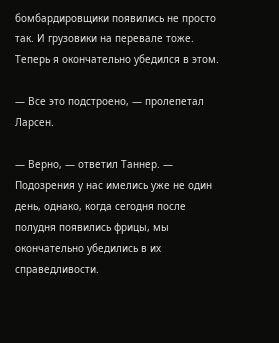бомбардировщики появились не просто так. И грузовики на перевале тоже. Теперь я окончательно убедился в этом.

— Все это подстроено, — пролепетал Ларсен.

— Верно, — ответил Таннер. — Подозрения у нас имелись уже не один день, однако, когда сегодня после полудня появились фрицы, мы окончательно убедились в их справедливости.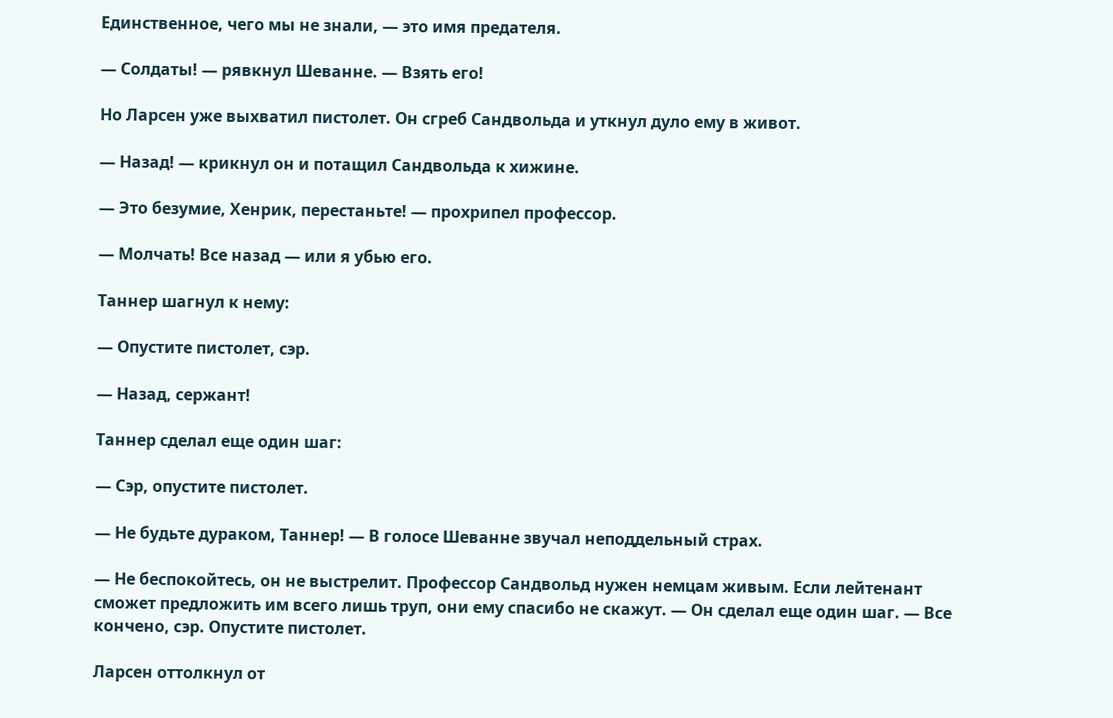Единственное, чего мы не знали, — это имя предателя.

— Солдаты! — рявкнул Шеванне. — Взять его!

Но Ларсен уже выхватил пистолет. Он сгреб Сандвольда и уткнул дуло ему в живот.

— Назад! — крикнул он и потащил Сандвольда к хижине.

— Это безумие, Хенрик, перестаньте! — прохрипел профессор.

— Молчать! Все назад — или я убью его.

Таннер шагнул к нему:

— Опустите пистолет, сэр.

— Назад, сержант!

Таннер сделал еще один шаг:

— Сэр, опустите пистолет.

— Не будьте дураком, Таннер! — В голосе Шеванне звучал неподдельный страх.

— Не беспокойтесь, он не выстрелит. Профессор Сандвольд нужен немцам живым. Если лейтенант сможет предложить им всего лишь труп, они ему спасибо не скажут. — Он сделал еще один шаг. — Все кончено, сэр. Опустите пистолет.

Ларсен оттолкнул от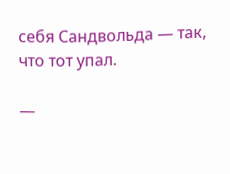себя Сандвольда — так, что тот упал.

—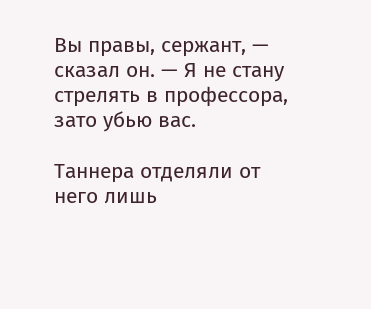Вы правы, сержант, — сказал он. — Я не стану стрелять в профессора, зато убью вас.

Таннера отделяли от него лишь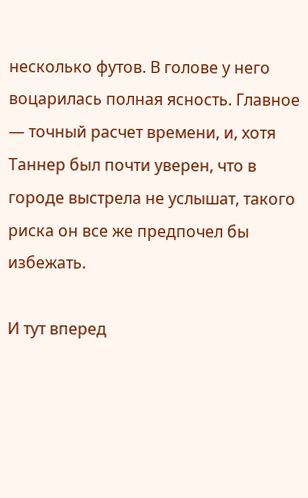несколько футов. В голове у него воцарилась полная ясность. Главное — точный расчет времени, и, хотя Таннер был почти уверен, что в городе выстрела не услышат, такого риска он все же предпочел бы избежать.

И тут вперед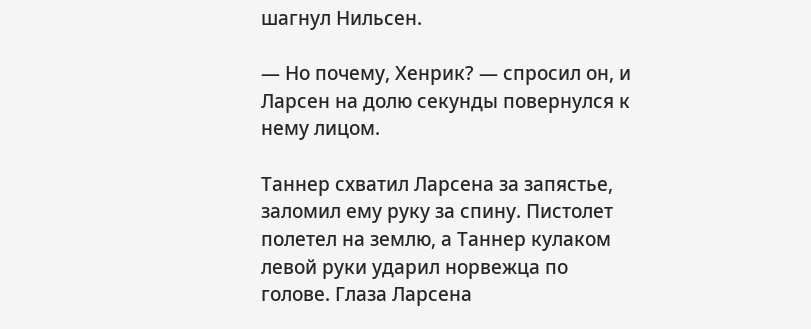шагнул Нильсен.

— Но почему, Хенрик? — спросил он, и Ларсен на долю секунды повернулся к нему лицом.

Таннер схватил Ларсена за запястье, заломил ему руку за спину. Пистолет полетел на землю, а Таннер кулаком левой руки ударил норвежца по голове. Глаза Ларсена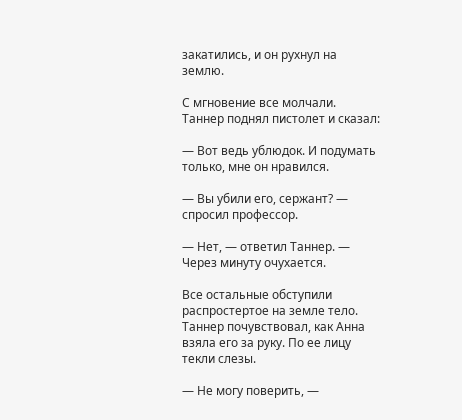закатились, и он рухнул на землю.

С мгновение все молчали. Таннер поднял пистолет и сказал:

— Вот ведь ублюдок. И подумать только, мне он нравился.

— Вы убили его, сержант? — спросил профессор.

— Нет, — ответил Таннер. — Через минуту очухается.

Все остальные обступили распростертое на земле тело. Таннер почувствовал, как Анна взяла его за руку. По ее лицу текли слезы.

— Не могу поверить, —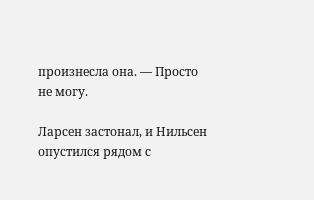произнесла она. — Просто не могу.

Ларсен застонал, и Нильсен опустился рядом с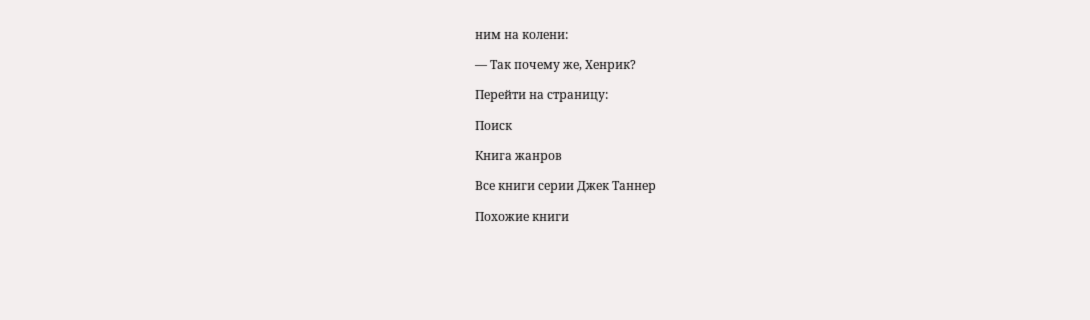ним на колени:

— Так почему же, Хенрик?

Перейти на страницу:

Поиск

Книга жанров

Все книги серии Джек Таннер

Похожие книги